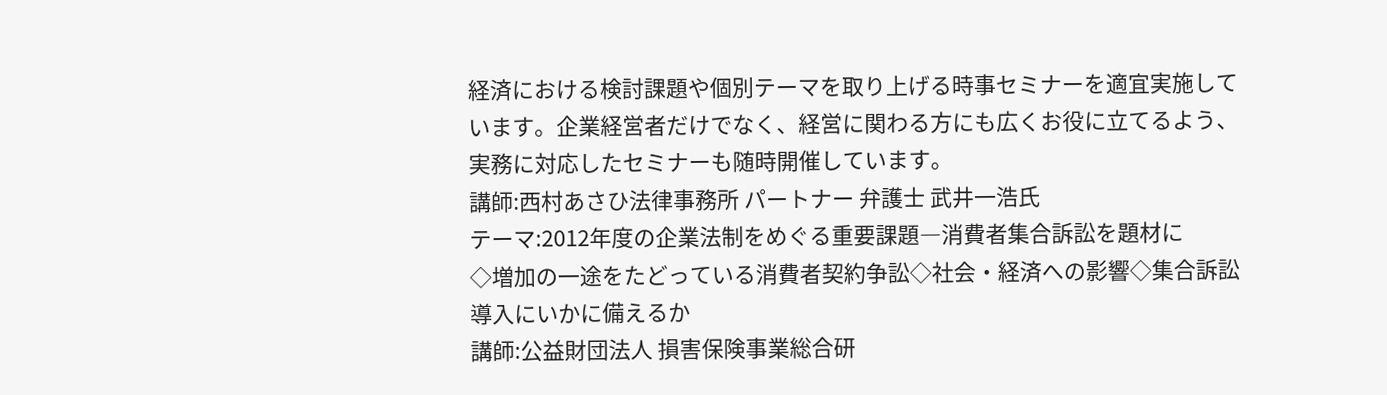経済における検討課題や個別テーマを取り上げる時事セミナーを適宜実施しています。企業経営者だけでなく、経営に関わる方にも広くお役に立てるよう、実務に対応したセミナーも随時開催しています。
講師:西村あさひ法律事務所 パートナー 弁護士 武井一浩氏
テーマ:2012年度の企業法制をめぐる重要課題―消費者集合訴訟を題材に
◇増加の一途をたどっている消費者契約争訟◇社会・経済への影響◇集合訴訟導入にいかに備えるか
講師:公益財団法人 損害保険事業総合研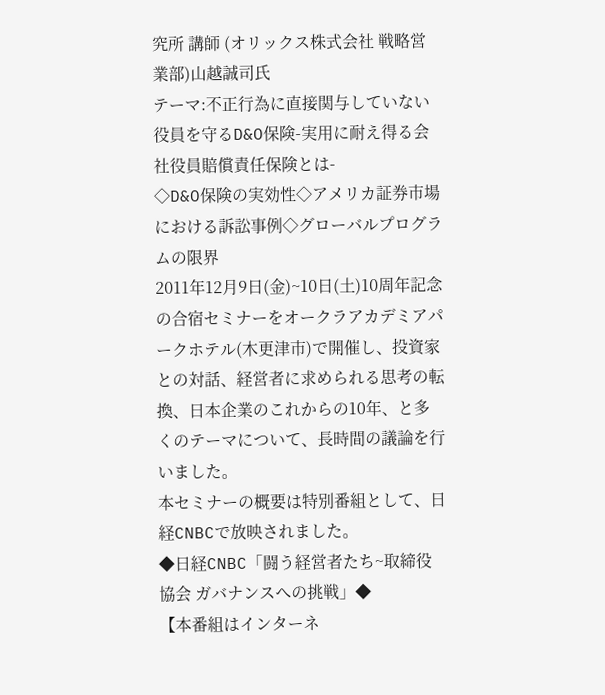究所 講師 (オリックス株式会社 戦略営業部)山越誠司氏
テーマ:不正行為に直接関与していない役員を守るD&O保険-実用に耐え得る会社役員賠償責任保険とは-
◇D&O保険の実効性◇アメリカ証券市場における訴訟事例◇グローバルプログラムの限界
2011年12月9日(金)~10日(土)10周年記念の合宿セミナーをオークラアカデミアパークホテル(木更津市)で開催し、投資家との対話、経営者に求められる思考の転換、日本企業のこれからの10年、と多くのテーマについて、長時間の議論を行いました。
本セミナーの概要は特別番組として、日経CNBCで放映されました。
◆日経CNBC「闘う経営者たち~取締役協会 ガバナンスへの挑戦」◆
【本番組はインターネ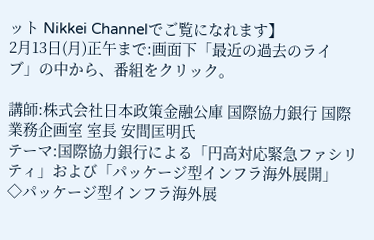ット Nikkei Channelでご覧になれます】
2月13日(月)正午まで:画面下「最近の過去のライブ」の中から、番組をクリック。

講師:株式会社日本政策金融公庫 国際協力銀行 国際業務企画室 室長 安間匡明氏
テーマ:国際協力銀行による「円高対応緊急ファシリティ」および「パッケージ型インフラ海外展開」
◇パッケージ型インフラ海外展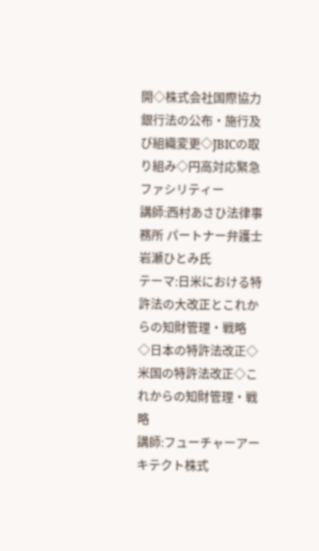開◇株式会社国際協力銀行法の公布・施行及び組織変更◇JBICの取り組み◇円高対応緊急ファシリティー
講師:西村あさひ法律事務所 パートナー弁護士 岩瀬ひとみ氏
テーマ:日米における特許法の大改正とこれからの知財管理・戦略
◇日本の特許法改正◇米国の特許法改正◇これからの知財管理・戦略
講師:フューチャーアーキテクト株式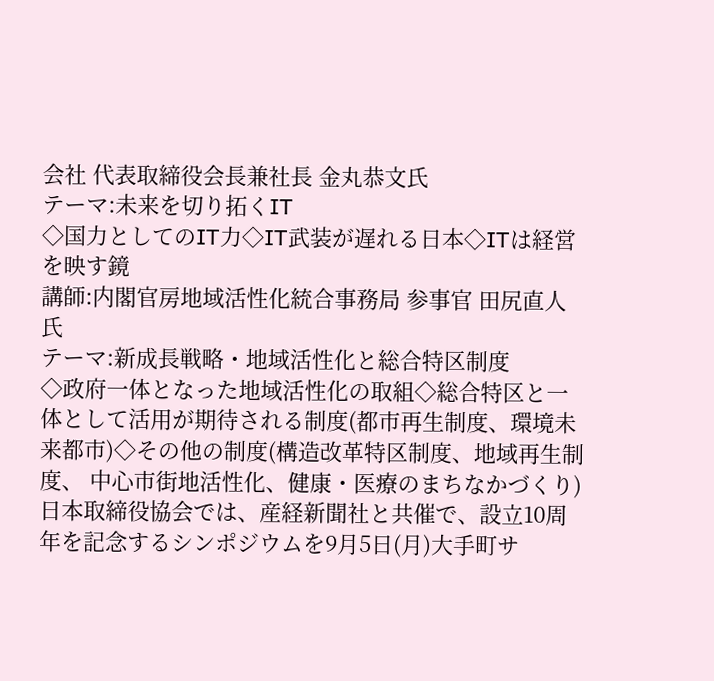会社 代表取締役会長兼社長 金丸恭文氏
テーマ:未来を切り拓くIT
◇国力としてのIT力◇IT武装が遅れる日本◇ITは経営を映す鏡
講師:内閣官房地域活性化統合事務局 参事官 田尻直人氏
テーマ:新成長戦略・地域活性化と総合特区制度
◇政府一体となった地域活性化の取組◇総合特区と一体として活用が期待される制度(都市再生制度、環境未来都市)◇その他の制度(構造改革特区制度、地域再生制度、 中心市街地活性化、健康・医療のまちなかづくり)
日本取締役協会では、産経新聞社と共催で、設立10周年を記念するシンポジウムを9月5日(月)大手町サ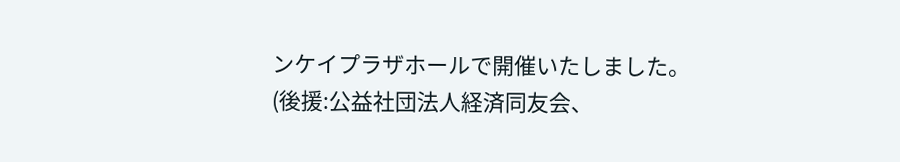ンケイプラザホールで開催いたしました。
(後援:公益社団法人経済同友会、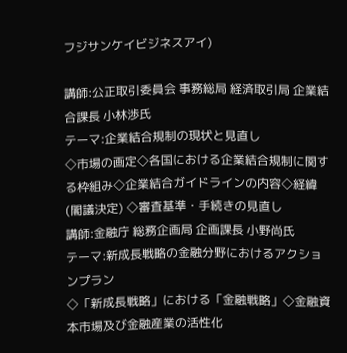フジサンケイビジネスアイ)

講師:公正取引委員会 事務総局 経済取引局 企業結合課長 小林渉氏
テーマ:企業結合規制の現状と見直し
◇市場の画定◇各国における企業結合規制に関する枠組み◇企業結合ガイドラインの内容◇経緯(閣議決定) ◇審査基準・手続きの見直し
講師:金融庁 総務企画局 企画課長 小野尚氏
テーマ:新成長戦略の金融分野におけるアクションプラン
◇「新成長戦略」における「金融戦略」◇金融資本市場及び金融産業の活性化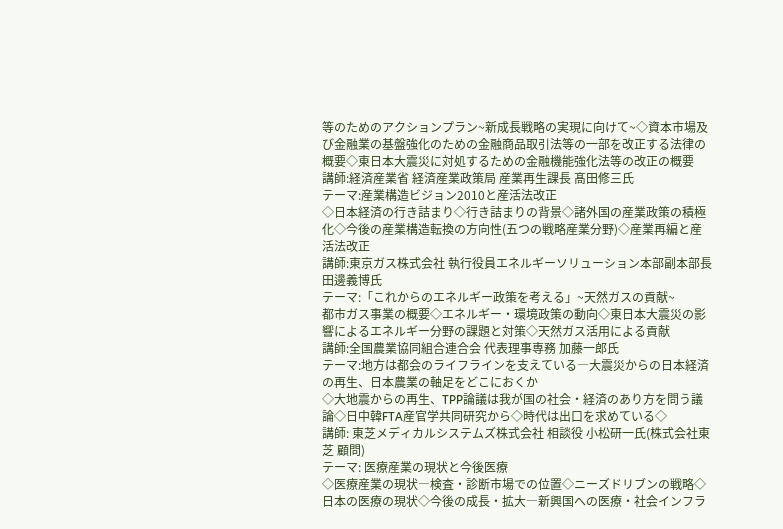等のためのアクションプラン~新成長戦略の実現に向けて~◇資本市場及び金融業の基盤強化のための金融商品取引法等の一部を改正する法律の概要◇東日本大震災に対処するための金融機能強化法等の改正の概要
講師:経済産業省 経済産業政策局 産業再生課長 髙田修三氏
テーマ:産業構造ビジョン2010と産活法改正
◇日本経済の行き詰まり◇行き詰まりの背景◇諸外国の産業政策の積極化◇今後の産業構造転換の方向性(五つの戦略産業分野)◇産業再編と産活法改正
講師:東京ガス株式会社 執行役員エネルギーソリューション本部副本部長 田邊義博氏
テーマ:「これからのエネルギー政策を考える」~天然ガスの貢献~
都市ガス事業の概要◇エネルギー・環境政策の動向◇東日本大震災の影響によるエネルギー分野の課題と対策◇天然ガス活用による貢献
講師:全国農業協同組合連合会 代表理事専務 加藤一郎氏
テーマ:地方は都会のライフラインを支えている―大震災からの日本経済の再生、日本農業の軸足をどこにおくか
◇大地震からの再生、TPP論議は我が国の社会・経済のあり方を問う議論◇日中韓FTA産官学共同研究から◇時代は出口を求めている◇
講師: 東芝メディカルシステムズ株式会社 相談役 小松研一氏(株式会社東芝 顧問)
テーマ: 医療産業の現状と今後医療
◇医療産業の現状―検査・診断市場での位置◇ニーズドリブンの戦略◇日本の医療の現状◇今後の成長・拡大―新興国への医療・社会インフラ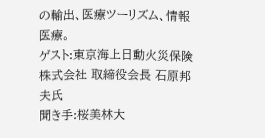の輸出、医療ツーリズム、情報医療。
ゲスト:東京海上日動火災保険 株式会社 取締役会長 石原邦夫氏
聞き手:桜美林大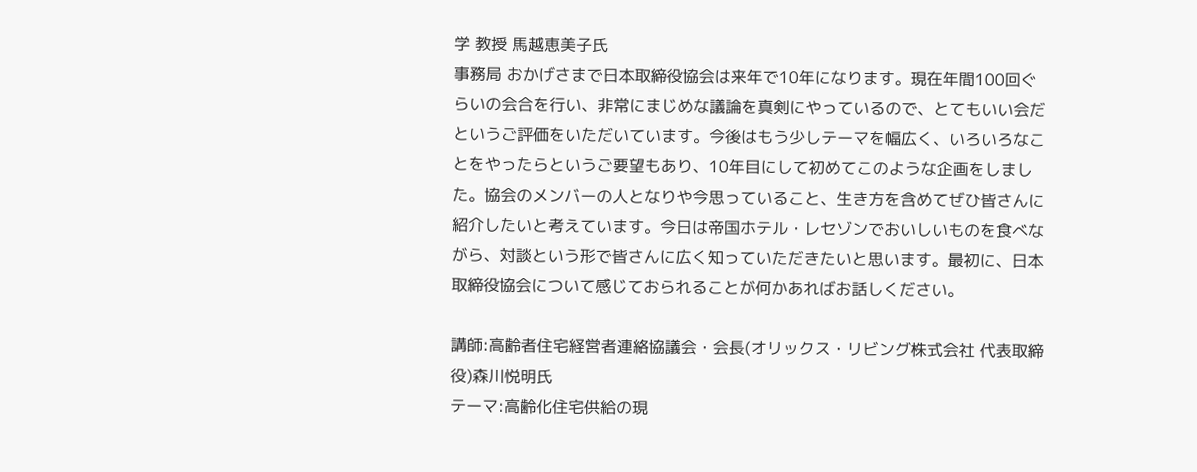学 教授 馬越恵美子氏
事務局 おかげさまで日本取締役協会は来年で10年になります。現在年間100回ぐらいの会合を行い、非常にまじめな議論を真剣にやっているので、とてもいい会だというご評価をいただいています。今後はもう少しテーマを幅広く、いろいろなことをやったらというご要望もあり、10年目にして初めてこのような企画をしました。協会のメンバーの人となりや今思っていること、生き方を含めてぜひ皆さんに紹介したいと考えています。今日は帝国ホテル・レセゾンでおいしいものを食べながら、対談という形で皆さんに広く知っていただきたいと思います。最初に、日本取締役協会について感じておられることが何かあればお話しください。

講師:高齢者住宅経営者連絡協議会・会長(オリックス・リビング株式会社 代表取締役)森川悦明氏
テーマ:高齢化住宅供給の現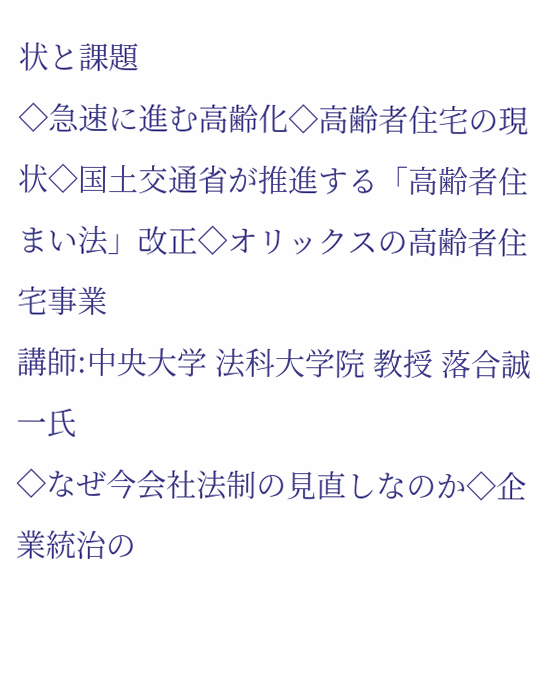状と課題
◇急速に進む高齢化◇高齢者住宅の現状◇国土交通省が推進する「高齢者住まい法」改正◇オリックスの高齢者住宅事業
講師:中央大学 法科大学院 教授 落合誠一氏
◇なぜ今会社法制の見直しなのか◇企業統治の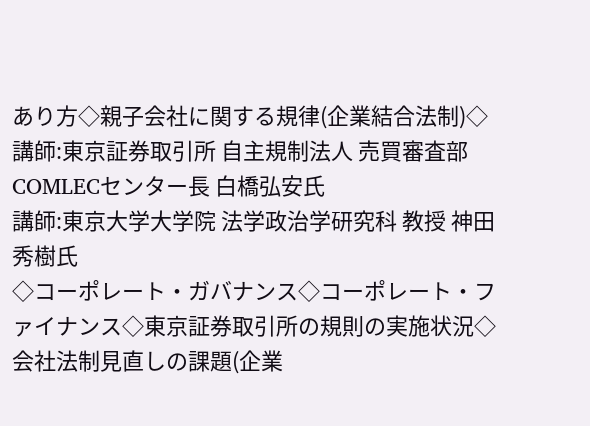あり方◇親子会社に関する規律(企業結合法制)◇
講師:東京証券取引所 自主規制法人 売買審査部 COMLECセンター長 白橋弘安氏
講師:東京大学大学院 法学政治学研究科 教授 神田秀樹氏
◇コーポレート・ガバナンス◇コーポレート・ファイナンス◇東京証券取引所の規則の実施状況◇会社法制見直しの課題(企業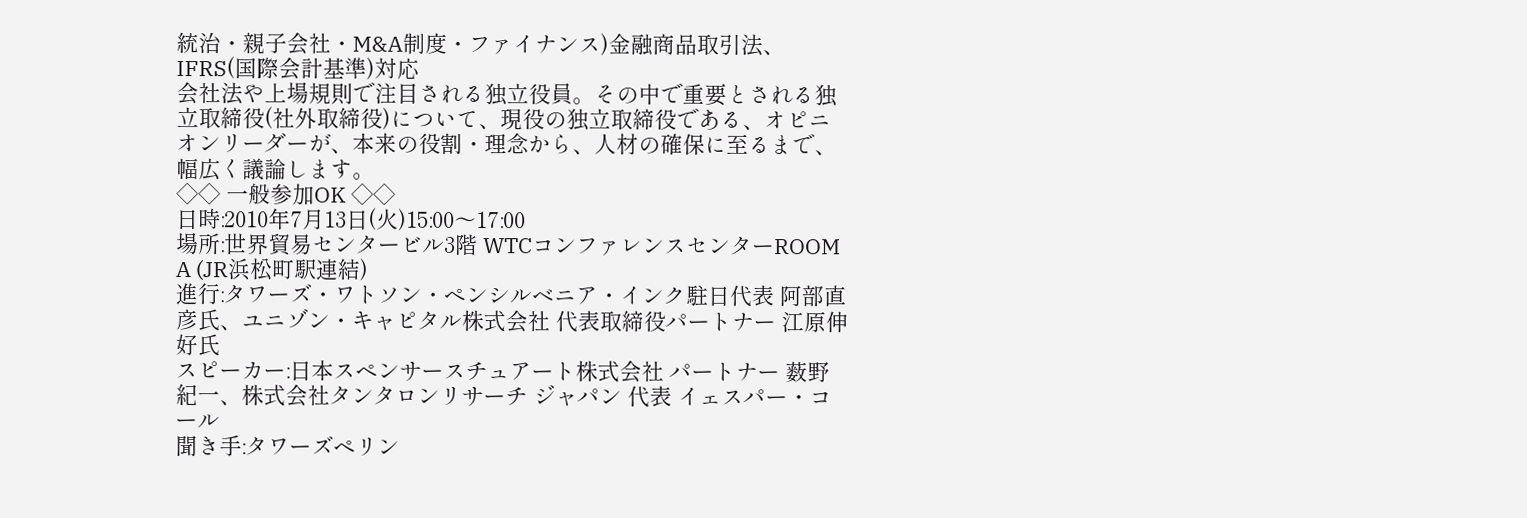統治・親子会社・M&A制度・ファイナンス)金融商品取引法、IFRS(国際会計基準)対応
会社法や上場規則で注目される独立役員。その中で重要とされる独立取締役(社外取締役)について、現役の独立取締役である、オピニオンリーダーが、本来の役割・理念から、人材の確保に至るまで、幅広く議論します。
◇◇ 一般参加OK ◇◇
日時:2010年7月13日(火)15:00〜17:00
場所:世界貿易センタービル3階 WTCコンファレンスセンターROOM A (JR浜松町駅連結)
進行:タワーズ・ワトソン・ペンシルベニア・インク駐日代表 阿部直彦氏、ユニゾン・キャピタル株式会社 代表取締役パートナー 江原伸好氏
スピーカー:日本スペンサースチュアート株式会社 パートナー 薮野紀一、株式会社タンタロンリサーチ ジャパン 代表 イェスパー・コール
聞き手:タワーズペリン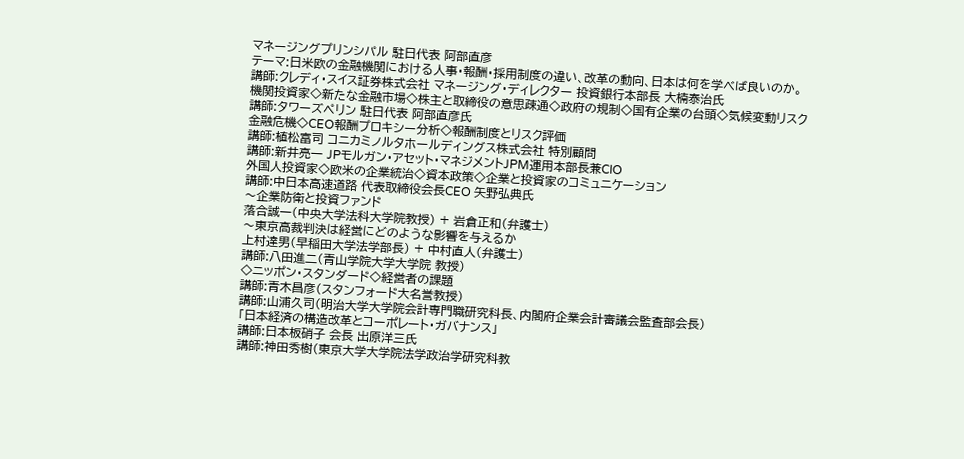マネージングプリンシパル 駐日代表 阿部直彦
テーマ:日米欧の金融機関における人事・報酬・採用制度の違い、改革の動向、日本は何を学べば良いのか。
講師:クレディ・スイス証券株式会社 マネージング・ディレクター 投資銀行本部長 大楠泰治氏
機関投資家◇新たな金融市場◇株主と取締役の意思疎通◇政府の規制◇国有企業の台頭◇気候変動リスク
講師:タワーズペリン 駐日代表 阿部直彦氏
金融危機◇CEO報酬プロキシー分析◇報酬制度とリスク評価
講師:植松富司 コニカミノルタホールディングス株式会社 特別顧問
講師:新井亮一 JPモルガン・アセット・マネジメントJPM運用本部長兼CIO
外国人投資家◇欧米の企業統治◇資本政策◇企業と投資家のコミュニケーション
講師:中日本高速道路 代表取締役会長CEO 矢野弘典氏
〜企業防衛と投資ファンド
落合誠一(中央大学法科大学院教授) + 岩倉正和(弁護士)
〜東京高裁判決は経営にどのような影響を与えるか
上村達男(早稲田大学法学部長) + 中村直人(弁護士)
講師:八田進二(青山学院大学大学院 教授)
◇ニッポン・スタンダード◇経営者の課題
講師:青木昌彦(スタンフォード大名誉教授)
講師:山浦久司(明治大学大学院会計専門職研究科長、内閣府企業会計審議会監査部会長)
「日本経済の構造改革とコーポレート・ガバナンス」
講師:日本板硝子 会長 出原洋三氏
講師:神田秀樹(東京大学大学院法学政治学研究科教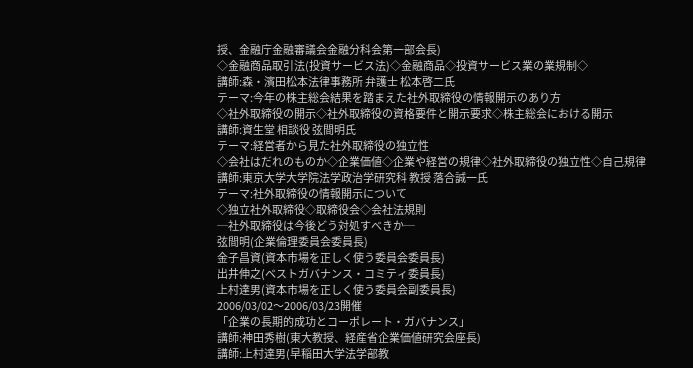授、金融庁金融審議会金融分科会第一部会長)
◇金融商品取引法(投資サービス法)◇金融商品◇投資サービス業の業規制◇
講師:森・濱田松本法律事務所 弁護士 松本啓二氏
テーマ:今年の株主総会結果を踏まえた社外取締役の情報開示のあり方
◇社外取締役の開示◇社外取締役の資格要件と開示要求◇株主総会における開示
講師:資生堂 相談役 弦間明氏
テーマ:経営者から見た社外取締役の独立性
◇会社はだれのものか◇企業価値◇企業や経営の規律◇社外取締役の独立性◇自己規律
講師:東京大学大学院法学政治学研究科 教授 落合誠一氏
テーマ:社外取締役の情報開示について
◇独立社外取締役◇取締役会◇会社法規則
─社外取締役は今後どう対処すべきか─
弦間明(企業倫理委員会委員長)
金子昌資(資本市場を正しく使う委員会委員長)
出井伸之(ベストガバナンス・コミティ委員長)
上村達男(資本市場を正しく使う委員会副委員長)
2006/03/02〜2006/03/23開催
「企業の長期的成功とコーポレート・ガバナンス」
講師:神田秀樹(東大教授、経産省企業価値研究会座長)
講師:上村達男(早稲田大学法学部教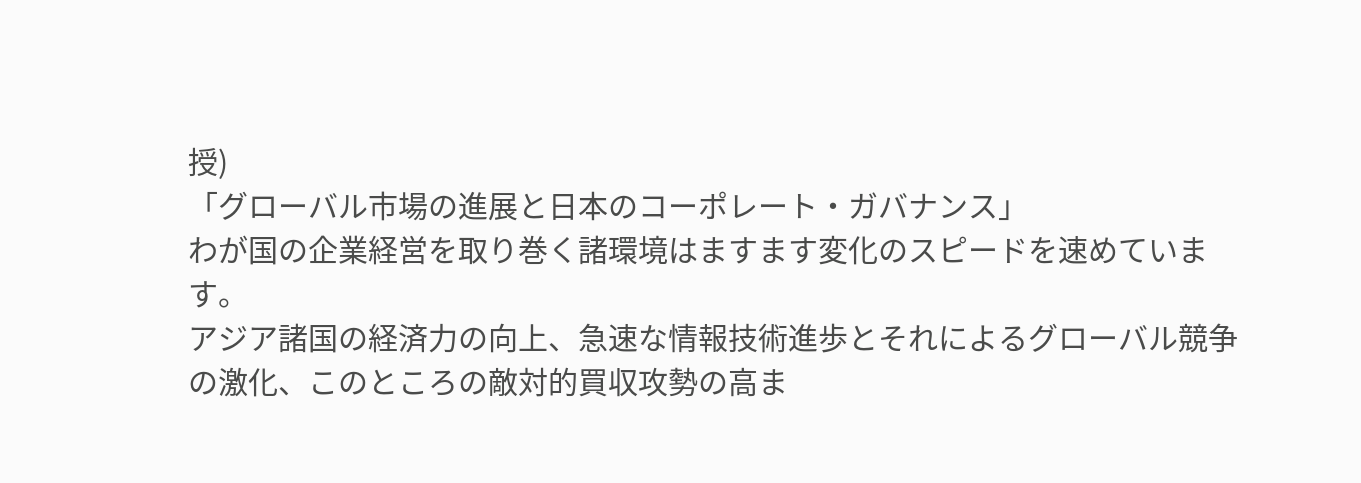授)
「グローバル市場の進展と日本のコーポレート・ガバナンス」
わが国の企業経営を取り巻く諸環境はますます変化のスピードを速めています。
アジア諸国の経済力の向上、急速な情報技術進歩とそれによるグローバル競争の激化、このところの敵対的買収攻勢の高ま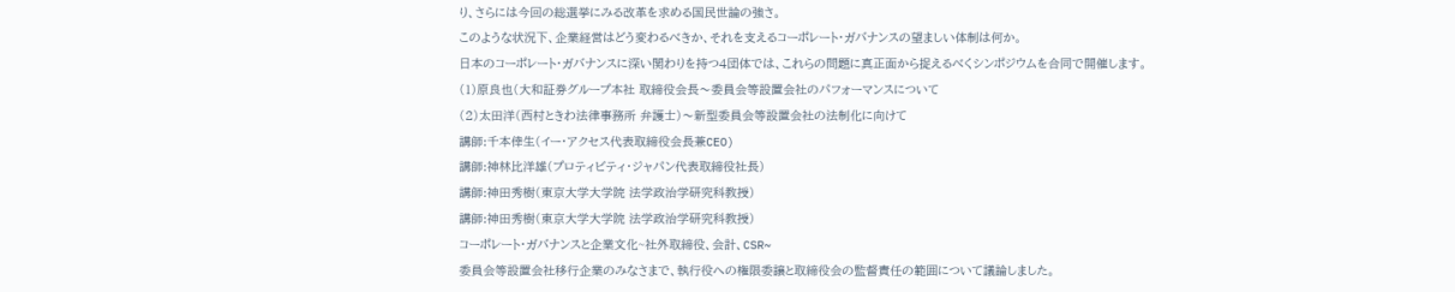り、さらには今回の総選挙にみる改革を求める国民世論の強さ。
このような状況下、企業経営はどう変わるべきか、それを支えるコーポレート・ガバナンスの望ましい体制は何か。
日本のコーポレート・ガバナンスに深い関わりを持つ4団体では、これらの問題に真正面から捉えるべくシンポジウムを合同で開催します。
(1)原良也(大和証券グループ本社 取締役会長〜委員会等設置会社のパフォーマンスについて
(2)太田洋(西村ときわ法律事務所 弁護士)〜新型委員会等設置会社の法制化に向けて
講師:千本倖生(イー・アクセス代表取締役会長兼CEO)
講師:神林比洋雄(プロティビティ・ジャパン代表取締役社長)
講師:神田秀樹(東京大学大学院 法学政治学研究科教授)
講師:神田秀樹(東京大学大学院 法学政治学研究科教授)
コーポレート・ガバナンスと企業文化~社外取締役、会計、CSR~
委員会等設置会社移行企業のみなさまで、執行役への権限委譲と取締役会の監督責任の範囲について議論しました。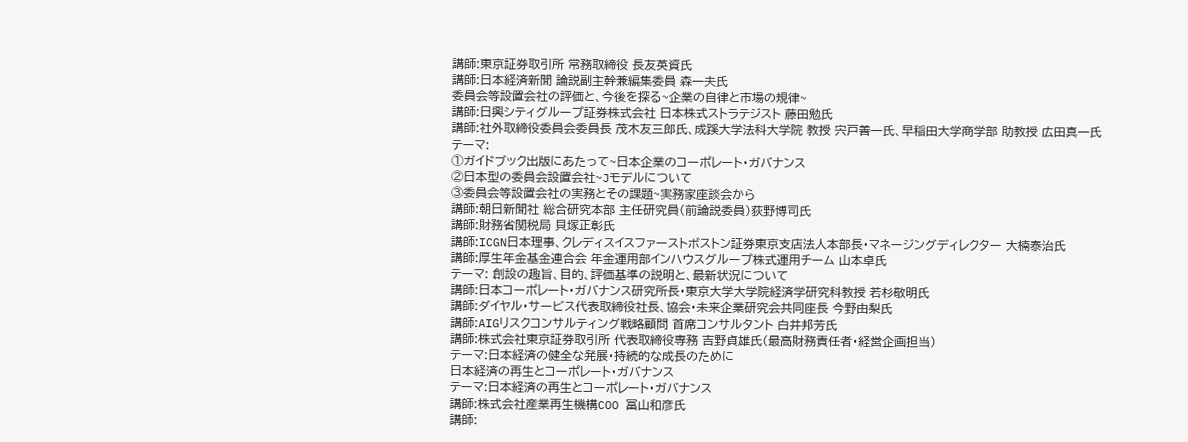講師:東京証券取引所 常務取締役 長友英資氏
講師:日本経済新聞 論説副主幹兼編集委員 森一夫氏
委員会等設置会社の評価と、今後を探る~企業の自律と市場の規律~
講師:日興シティグループ証券株式会社 日本株式ストラテジスト 藤田勉氏
講師:社外取締役委員会委員長 茂木友三郎氏、成蹊大学法科大学院 教授 宍戸善一氏、早稲田大学商学部 助教授 広田真一氏
テーマ:
①ガイドブック出版にあたって~日本企業のコーポレート・ガバナンス
②日本型の委員会設置会社~Jモデルについて
③委員会等設置会社の実務とその課題~実務家座談会から
講師:朝日新聞社 総合研究本部 主任研究員(前論説委員)荻野博司氏
講師:財務省関税局 貝塚正彰氏
講師:ICGN日本理事、クレディスイスファーストボストン証券東京支店法人本部長・マネージングディレクター 大楠泰治氏
講師:厚生年金基金連合会 年金運用部インハウスグループ株式運用チーム 山本卓氏
テーマ: 創設の趣旨、目的、評価基準の説明と、最新状況について
講師:日本コーポレート・ガバナンス研究所長・東京大学大学院経済学研究科教授 若杉敬明氏
講師:ダイヤル・サービス代表取締役社長、協会・未来企業研究会共同座長 今野由梨氏
講師:AIGリスクコンサルティング戦略顧問 首席コンサルタント 白井邦芳氏
講師:株式会社東京証券取引所 代表取締役専務 吉野貞雄氏(最高財務責任者・経営企画担当)
テーマ:日本経済の健全な発展・持続的な成長のために
日本経済の再生とコーポレート・ガバナンス
テーマ:日本経済の再生とコーポレート・ガバナンス
講師:株式会社産業再生機構COO 冨山和彦氏
講師: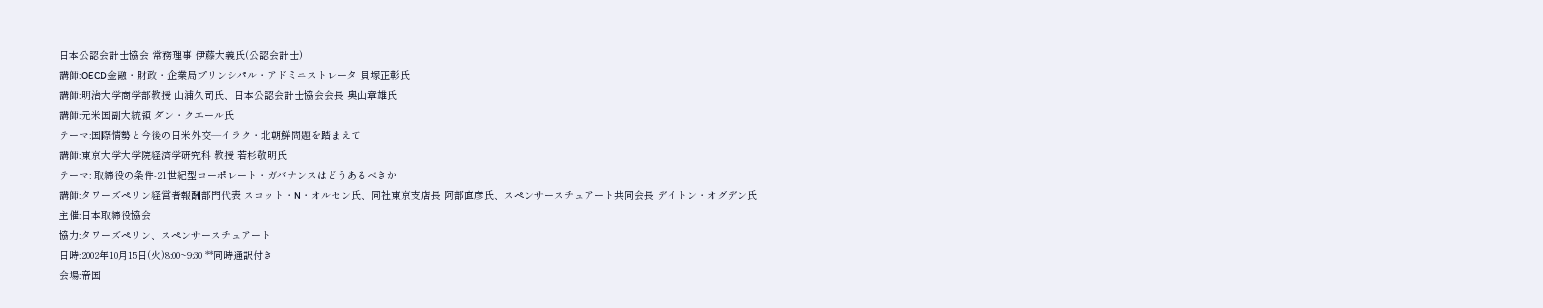日本公認会計士協会 常務理事 伊藤大義氏(公認会計士)
講師:OECD金融・財政・企業局プリンシパル・アドミニストレータ 貝塚正彰氏
講師:明治大学商学部教授 山浦久司氏、日本公認会計士協会会長 奥山章雄氏
講師:元米国副大統領 ダン・クエール氏
テーマ:国際情勢と今後の日米外交―イラク・北朝鮮問題を踏まえて
講師:東京大学大学院経済学研究科 教授 若杉敬明氏
テーマ: 取締役の条件-21世紀型コーポレート・ガバナンスはどうあるべきか
講師:タワーズペリン経営者報酬部門代表 スコット・N・オルセン氏、同社東京支店長 阿部直彦氏、スペンサースチュアート共同会長 デイトン・オグデン氏
主催:日本取締役協会
協力:タワーズペリン、スペンサースチュアート
日時:2002年10月15日(火)8:00~9:30 **同時通訳付き
会場:帝国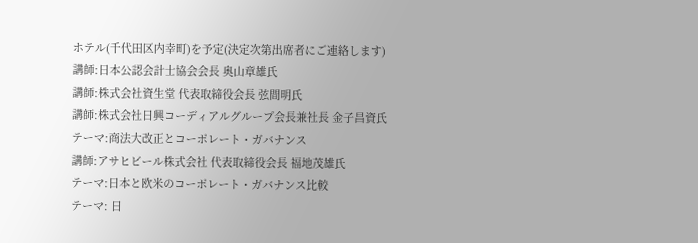ホテル(千代田区内幸町)を予定(決定次第出席者にご連絡します)
講師:日本公認会計士協会会長 奥山章雄氏
講師:株式会社資生堂 代表取締役会長 弦間明氏
講師:株式会社日興コーディアルグループ会長兼社長 金子昌資氏
テーマ:商法大改正とコーポレート・ガバナンス
講師:アサヒビール株式会社 代表取締役会長 福地茂雄氏
テーマ:日本と欧米のコーポレート・ガバナンス比較
テーマ: 日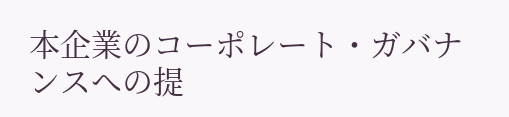本企業のコーポレート・ガバナンスへの提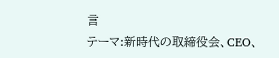言
テーマ:新時代の取締役会、CEO、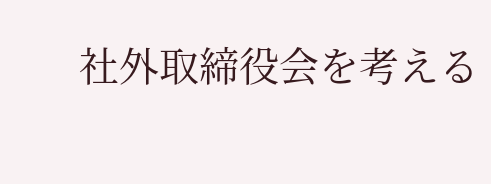社外取締役会を考える